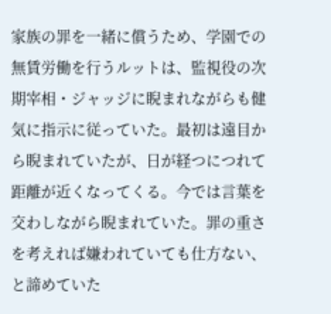家族の罪を一緒に償うため、学園での無賃労働を行うルットは、監視役の次期宰相・ジャッジに睨まれながらも健気に指示に従っていた。最初は遠目から睨まれていたが、日が経つにつれて距離が近くなってくる。今では言葉を交わしながら睨まれていた。罪の重さを考えれば嫌われていても仕方ない、と諦めていた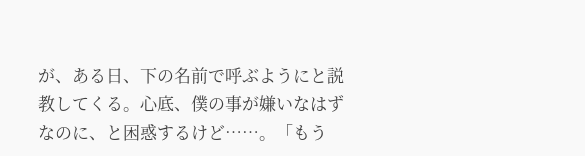が、ある日、下の名前で呼ぶようにと説教してくる。心底、僕の事が嫌いなはずなのに、と困惑するけど……。「もう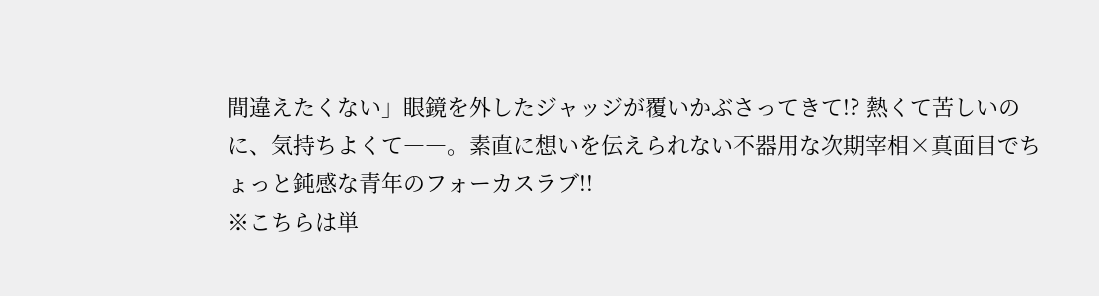間違えたくない」眼鏡を外したジャッジが覆いかぶさってきて!? 熱くて苦しいのに、気持ちよくて――。素直に想いを伝えられない不器用な次期宰相×真面目でちょっと鈍感な青年のフォーカスラブ!!
※こちらは単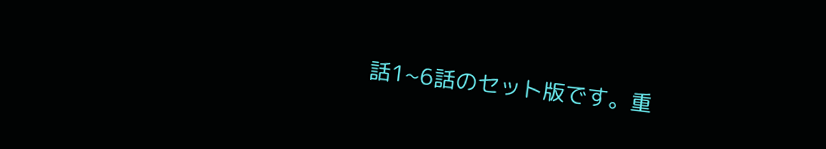話1~6話のセット版です。重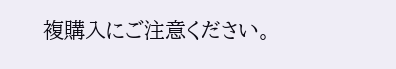複購入にご注意ください。